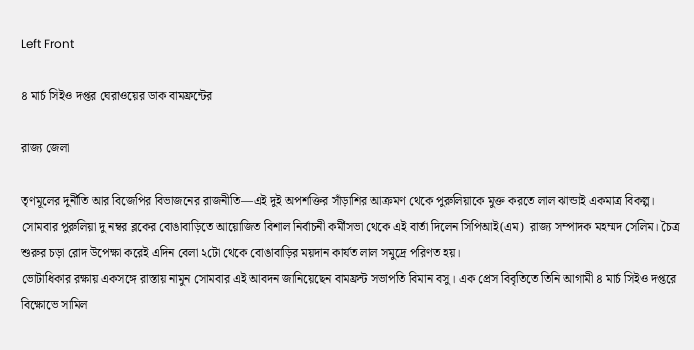Left Front

৪ মার্চ সিইও দপ্তর ঘেরাওয়ের ডাক বামফ্রন্টের

রাজ্য জেলা

তৃণমূলের দুর্নীতি আর বিজেপির বিভাজনের রাজনীতি—এই দুই অপশক্তির সাঁড়াশির আক্রমণ থেকে পুরুলিয়াকে মুক্ত করতে লাল ঝান্ডাই একমাত্র বিকল্প। সোমবার পুরুলিয়া দু নম্বর ব্লকের বোঙাবাড়িতে আয়োজিত বিশাল নির্বাচনী কর্মীসভা থেকে এই বার্তা দিলেন সিপিআই(এম)  রাজ্য সম্পাদক মহম্মদ সেলিম। চৈত্র শুরুর চড়া রোদ উপেক্ষা করেই এদিন বেলা ২টো থেকে বোঙাবাড়ির ময়দান কার্যত লাল সমুদ্রে পরিণত হয়।
ভোটাধিকার রক্ষায় একসঙ্গে রাস্তায় নামুন সোমবার এই আবদন জানিয়েছেন বামফ্রন্ট সভাপতি বিমান বসু। এক প্রেস বিবৃতিতে তিনি আগামী ৪ মার্চ সিইও দপ্তরে বিক্ষোভে সামিল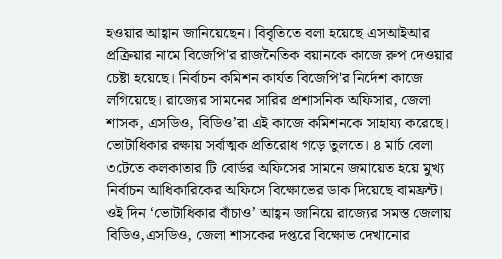হওয়ার আহ্বান জানিয়েছেন। বিবৃতিতে বলা হয়েছে এসআইআর প্রক্রিয়ার নামে বিজেপি'র রাজনৈতিক বয়ানকে কাজে রুপ দেওয়ার চেষ্টা হয়েছে। নির্বাচন কমিশন কার্যত বিজেপি'র নির্দেশ কাজে লগিয়েছে। রাজ্যের সামনের সারির প্রশাসনিক অফিসার, জেলা শাসক, এসডিও, বিডিও’রা এই কাজে কমিশনকে সাহায্য করেছে। ভোটাধিকার রক্ষায় সর্বাত্মক প্রতিরোধ গড়ে তুলতে। ৪ মার্চ বেলা ৩টেতে কলকাতার টি বোর্ডর অফিসের সামনে জমায়েত হয়ে মুখ্য নির্বাচন আধিকারিকের অফিসে বিক্ষোভের ডাক দিয়েছে বামফ্রন্ট। ওই দিন ‘ভোটাধিকার বাঁচাও’ আহ্বন জানিয়ে রাজ্যের সমস্ত জেলায় বিডিও,এসডিও, জেলা শাসকের দপ্তরে বিক্ষোভ দেখানোর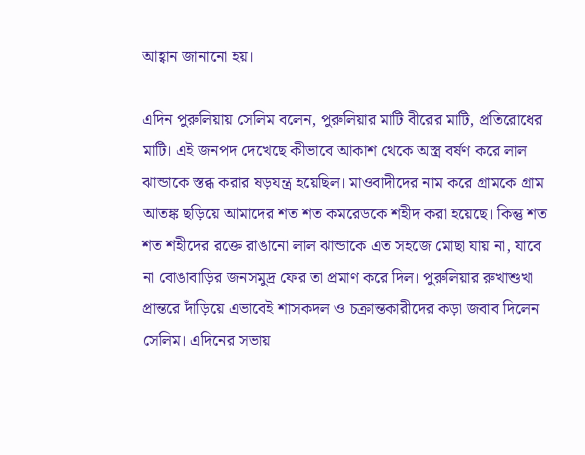আহ্বান জানানো হয়।

এদিন পুরুলিয়ায় সেলিম বলেন, পুরুলিয়ার মাটি বীরের মাটি, প্রতিরোধের মাটি। এই জনপদ দেখেছে কীভাবে আকাশ থেকে অস্ত্র বর্ষণ করে লাল ঝান্ডাকে স্তব্ধ করার ষড়যন্ত্র হয়েছিল। মাওবাদীদের নাম করে গ্রামকে গ্রাম আতঙ্ক ছড়িয়ে আমাদের শত শত কমরেডকে শহীদ করা হয়েছে। কিন্তু শত শত শহীদের রক্তে রাঙানো লাল ঝান্ডাকে এত সহজে মোছা যায় না, যাবে না বোঙাবাড়ির জনসমুদ্র ফের তা প্রমাণ করে দিল। পুরুলিয়ার রুখাশুখা প্রান্তরে দাঁড়িয়ে এভাবেই শাসকদল ও চক্রান্তকারীদের কড়া জবাব দিলেন সেলিম। এদিনের সভায়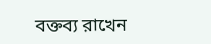বক্তব্য রাখেন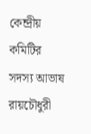কেন্দ্রীয় কমিটির সদস্য আভাষ রায়চৌধুরী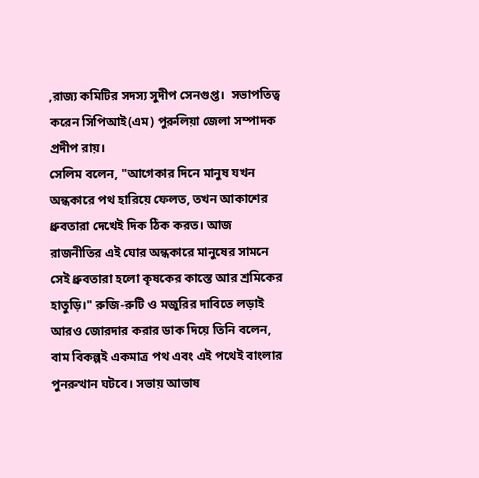,রাজ্য কমিটির সদস্য সুদীপ সেনগুপ্ত।  সভাপতিত্ব করেন সিপিআই(এম) পুরুলিয়া জেলা সম্পাদক প্রদীপ রায়।
সেলিম বলেন, "আগেকার দিনে মানুষ যখন অন্ধকারে পথ হারিয়ে ফেলত, তখন আকাশের ধ্রুবতারা দেখেই দিক ঠিক করত। আজ রাজনীতির এই ঘোর অন্ধকারে মানুষের সামনে সেই ধ্রুবতারা হলো কৃষকের কাস্তে আর শ্রমিকের হাতুড়ি।" রুজি-রুটি ও মজুরির দাবিতে লড়াই আরও জোরদার করার ডাক দিয়ে তিনি বলেন, বাম বিকল্পই একমাত্র পথ এবং এই পথেই বাংলার পুনরুত্থান ঘটবে। সভায় আভাষ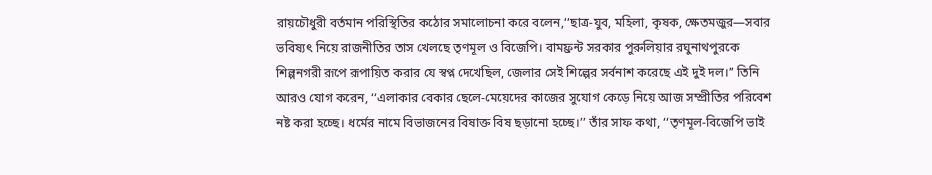রায়চৌধুরী বর্তমান পরিস্থিতির কঠোর সমালোচনা করে বলেন,‘‘ছাত্র-যুব, মহিলা, কৃষক, ক্ষেতমজুর—সবার ভবিষ্যৎ নিয়ে রাজনীতির তাস খেলছে তৃণমূল ও বিজেপি। বামফ্রন্ট সরকার পুরুলিয়ার রঘুনাথপুরকে শিল্পনগরী রূপে রূপায়িত করার যে স্বপ্ন দেখেছিল, জেলার সেই শিল্পের সর্বনাশ করেছে এই দুই দল।’’ তিনি আরও যোগ করেন, ‘‘এলাকার বেকার ছেলে-মেয়েদের কাজের সুযোগ কেড়ে নিয়ে আজ সম্প্রীতির পরিবেশ নষ্ট করা হচ্ছে। ধর্মের নামে বিভাজনের বিষাক্ত বিষ ছড়ানো হচ্ছে।’’ তাঁর সাফ কথা, ‘‘তৃণমূল-বিজেপি ভাই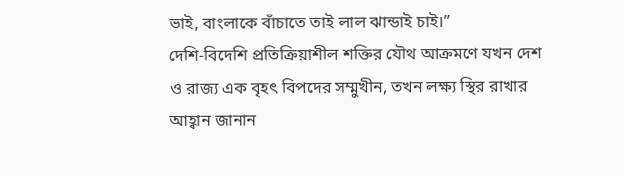ভাই, বাংলাকে বাঁচাতে তাই লাল ঝান্ডাই চাই।’’
দেশি-বিদেশি প্রতিক্রিয়াশীল শক্তির যৌথ আক্রমণে যখন দেশ ও রাজ্য এক বৃহৎ বিপদের সম্মুখীন, তখন লক্ষ্য স্থির রাখার আহ্বান জানান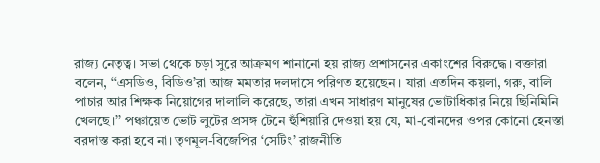রাজ্য নেতৃত্ব। সভা থেকে চড়া সুরে আক্রমণ শানানো হয় রাজ্য প্রশাসনের একাংশের বিরুদ্ধে। বক্তারা বলেন, ‘‘এসডিও, বিডিও’রা আজ মমতার দলদাসে পরিণত হয়েছেন। যারা এতদিন কয়লা, গরু, বালি পাচার আর শিক্ষক নিয়োগের দালালি করেছে, তারা এখন সাধারণ মানুষের ভোটাধিকার নিয়ে ছিনিমিনি খেলছে।’’ পঞ্চায়েত ভোট লুটের প্রসঙ্গ টেনে হুঁশিয়ারি দেওয়া হয় যে, মা-বোনদের ওপর কোনো হেনস্তা বরদাস্ত করা হবে না। তৃণমূল-বিজেপির ‘সেটিং’ রাজনীতি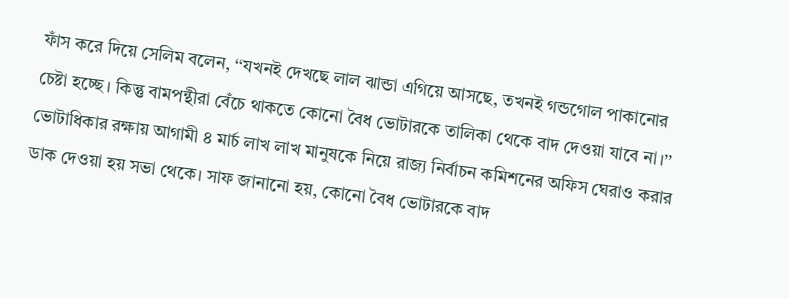ফাঁস করে দিয়ে সেলিম বলেন, ‘‘যখনই দেখছে লাল ঝান্ডা এগিয়ে আসছে, তখনই গন্ডগোল পাকানোর চেষ্টা হচ্ছে। কিন্তু বামপন্থীরা বেঁচে থাকতে কোনো বৈধ ভোটারকে তালিকা থেকে বাদ দেওয়া যাবে না।’’
ভোটাধিকার রক্ষায় আগামী ৪ মার্চ লাখ লাখ মানুষকে নিয়ে রাজ্য নির্বাচন কমিশনের অফিস ঘেরাও করার ডাক দেওয়া হয় সভা থেকে। সাফ জানানো হয়, কোনো বৈধ ভোটারকে বাদ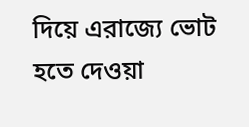দিয়ে এরাজ্যে ভোট হতে দেওয়া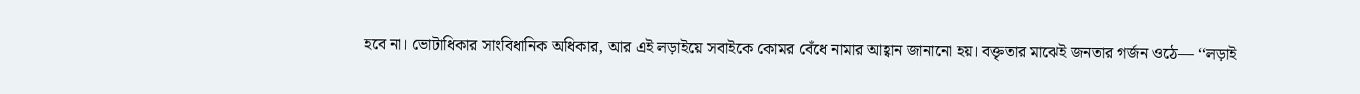হবে না। ভোটাধিকার সাংবিধানিক অধিকার, আর এই লড়াইয়ে সবাইকে কোমর বেঁধে নামার আহ্বান জানানো হয়। বক্তৃতার মাঝেই জনতার গর্জন ওঠে— ‘‘লড়াই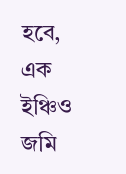হবে, এক ইঞ্চিও জমি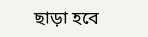ছাড়া হবে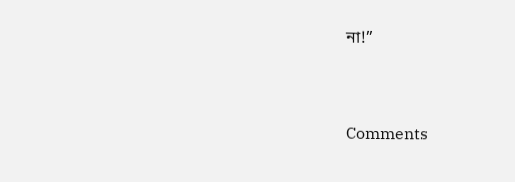না!’’


Comments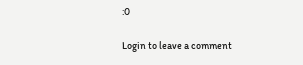:0

Login to leave a comment